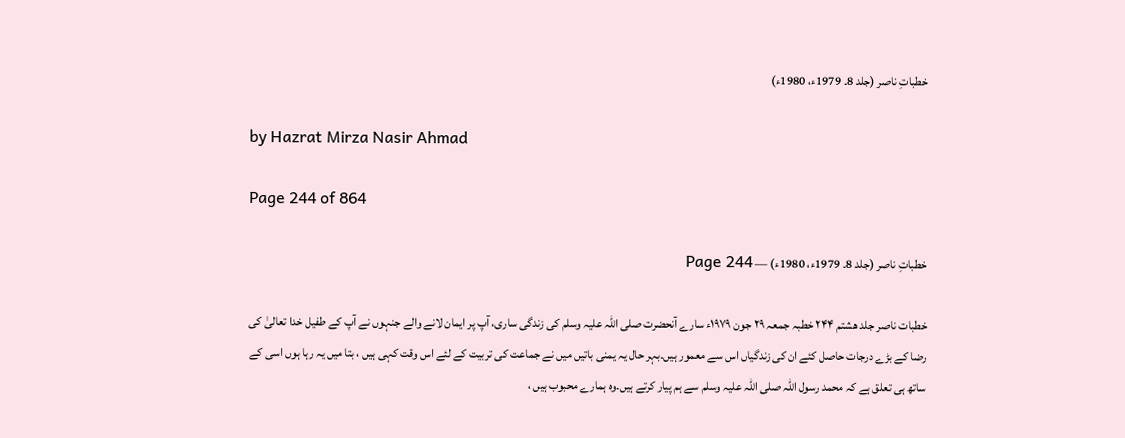خطباتِ ناصر (جلد 8۔ 1979ء، 1980ء)

by Hazrat Mirza Nasir Ahmad

Page 244 of 864

خطباتِ ناصر (جلد 8۔ 1979ء، 1980ء) — Page 244

خطبات ناصر جلد هشتم ۲۴۴ خطبہ جمعہ ۲۹ جون ۱۹۷۹ء سارے آنحضرت صلی اللہ علیہ وسلم کی زندگی ساری، آپ پر ایمان لانے والے جنہوں نے آپ کے طفیل خدا تعالیٰ کی رضا کے بڑے درجات حاصل کئے ان کی زندگیاں اس سے معمور ہیں۔بہر حال یہ یمنی باتیں میں نے جماعت کی تربیت کے لئے اس وقت کہی ہیں ، بتا میں یہ رہا ہوں اسی کے ساتھ ہی تعلق ہے کہ محمد رسول اللہ صلی اللہ علیہ وسلم سے ہم پیار کرتے ہیں۔وہ ہمارے محبوب ہیں ،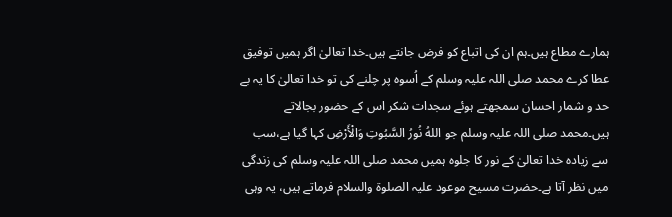ہمارے مطاع ہیں۔ہم ان کی اتباع کو فرض جانتے ہیں۔خدا تعالیٰ اگر ہمیں توفیق عطا کرے محمد صلی اللہ علیہ وسلم کے اُسوہ پر چلنے کی تو خدا تعالیٰ کا یہ بے حد و شمار احسان سمجھتے ہوئے سجدات شکر اس کے حضور بجالاتے ہیں۔محمد صلی اللہ علیہ وسلم جو اللهُ نُورُ السَّبُوتِ وَالْأَرْضِ کہا گیا ہے،سب سے زیادہ خدا تعالیٰ کے نور کا جلوہ ہمیں محمد صلی اللہ علیہ وسلم کی زندگی میں نظر آتا ہے۔حضرت مسیح موعود علیہ الصلوۃ والسلام فرماتے ہیں، یہ وہی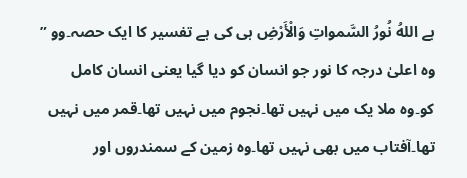ہے اللهُ نُورُ السَّمواتِ وَالْأَرْضِ ہی کی ہے تفسیر کا ایک حصہ۔وو ” وہ اعلیٰ درجہ کا نور جو انسان کو دیا گیا یعنی انسان کامل کو۔وہ ملا یک میں نہیں تھا۔نجوم میں نہیں تھا۔قمر میں نہیں تھا۔آفتاب میں بھی نہیں تھا۔وہ زمین کے سمندروں اور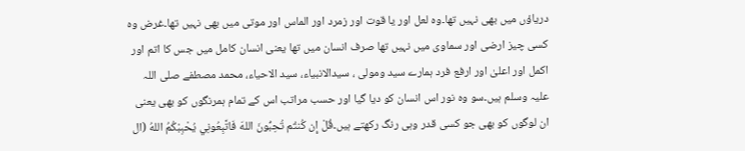دریاؤں میں بھی نہیں تھا۔وہ لعل اور یا قوت اور زمرد اور الماس اور موتی میں بھی نہیں تھا۔غرض وہ کسی چیز ارضی اور سماوی میں نہیں تھا صرف انسان میں تھا یعنی انسان کامل میں جس کا اتم اور اکمل اور اعلیٰ اور ارفع فرد ہمارے سید ومولی ، سیدالانبیاء، سید الاحیاء، محمد مصطفے صلی اللہ علیہ وسلم ہیں۔سو وہ نور اس انسان کو دیا گیا اور حسب مراتب اس کے تمام ہمرنگوں کو بھی یعنی ان لوگوں کو بھی جو کسی قدر وہی رنگ رکھتے ہیں۔قُلْ إِن كُنتُم تُحِبُّونَ اللهَ فَاتَّبِعُونِي يُحْبِبْكُمُ اللهُ (ال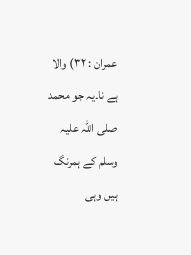عمران : ۳۲) والا ہے نا۔یہ جو محمد صلی اللہ علیہ وسلم کے ہمرنگ ہیں وہی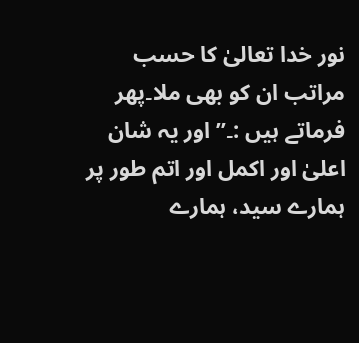نور خدا تعالیٰ کا حسب مراتب ان کو بھی ملا۔پھر فرماتے ہیں :۔” اور یہ شان اعلیٰ اور اکمل اور اتم طور پر ہمارے سید، ہمارے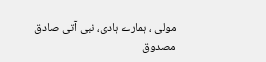مولی ، ہمارے ہادی، نبی آتی صادق مصدوق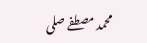محمد مصطفے صلی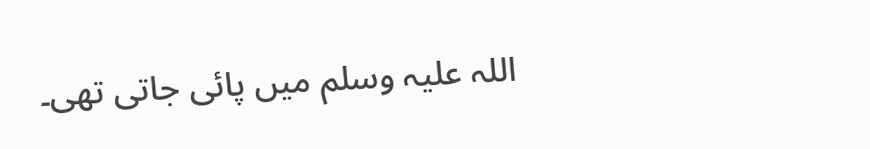اللہ علیہ وسلم میں پائی جاتی تھی۔